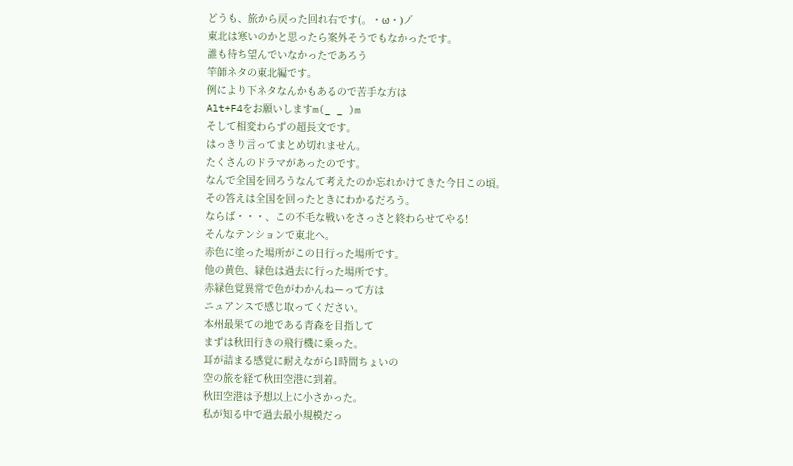どうも、旅から戻った回れ右です(。・ω・)ノ゙
東北は寒いのかと思ったら案外そうでもなかったです。
誰も待ち望んでいなかったであろう
竿師ネタの東北編です。
例により下ネタなんかもあるので苦手な方は
Alt+F4をお願いしますm(_ _ )m
そして相変わらずの超長文です。
はっきり言ってまとめ切れません。
たくさんのドラマがあったのです。
なんで全国を回ろうなんて考えたのか忘れかけてきた今日この頃。
その答えは全国を回ったときにわかるだろう。
ならば・・・、この不毛な戦いをさっさと終わらせてやる!
そんなテンションで東北へ。
赤色に塗った場所がこの日行った場所です。
他の黄色、緑色は過去に行った場所です。
赤緑色覚異常で色がわかんねーって方は
ニュアンスで感じ取ってください。
本州最果ての地である青森を目指して
まずは秋田行きの飛行機に乗った。
耳が詰まる感覚に耐えながら1時間ちょいの
空の旅を経て秋田空港に到着。
秋田空港は予想以上に小さかった。
私が知る中で過去最小規模だっ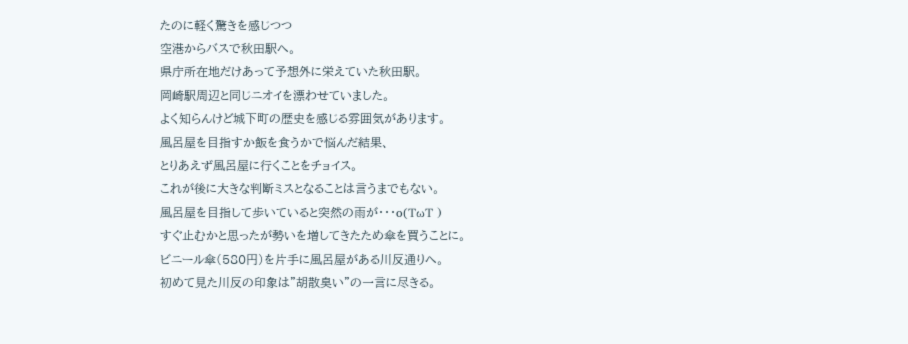たのに軽く驚きを感じつつ
空港からバスで秋田駅へ。
県庁所在地だけあって予想外に栄えていた秋田駅。
岡崎駅周辺と同じニオイを漂わせていました。
よく知らんけど城下町の歴史を感じる雰囲気があります。
風呂屋を目指すか飯を食うかで悩んだ結果、
とりあえず風呂屋に行くことをチョイス。
これが後に大きな判断ミスとなることは言うまでもない。
風呂屋を目指して歩いていると突然の雨が・・・o(TωT )
すぐ止むかと思ったが勢いを増してきたため傘を買うことに。
ビニール傘(580円)を片手に風呂屋がある川反通りへ。
初めて見た川反の印象は"胡散臭い"の一言に尽きる。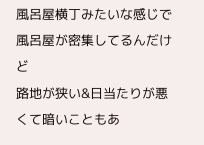風呂屋横丁みたいな感じで風呂屋が密集してるんだけど
路地が狭い&日当たりが悪くて暗いこともあ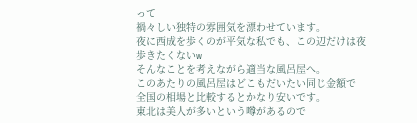って
禍々しい独特の雰囲気を漂わせています。
夜に西成を歩くのが平気な私でも、この辺だけは夜歩きたくないw
そんなことを考えながら適当な風呂屋へ。
このあたりの風呂屋はどこもだいたい同じ金額で
全国の相場と比較するとかなり安いです。
東北は美人が多いという噂があるので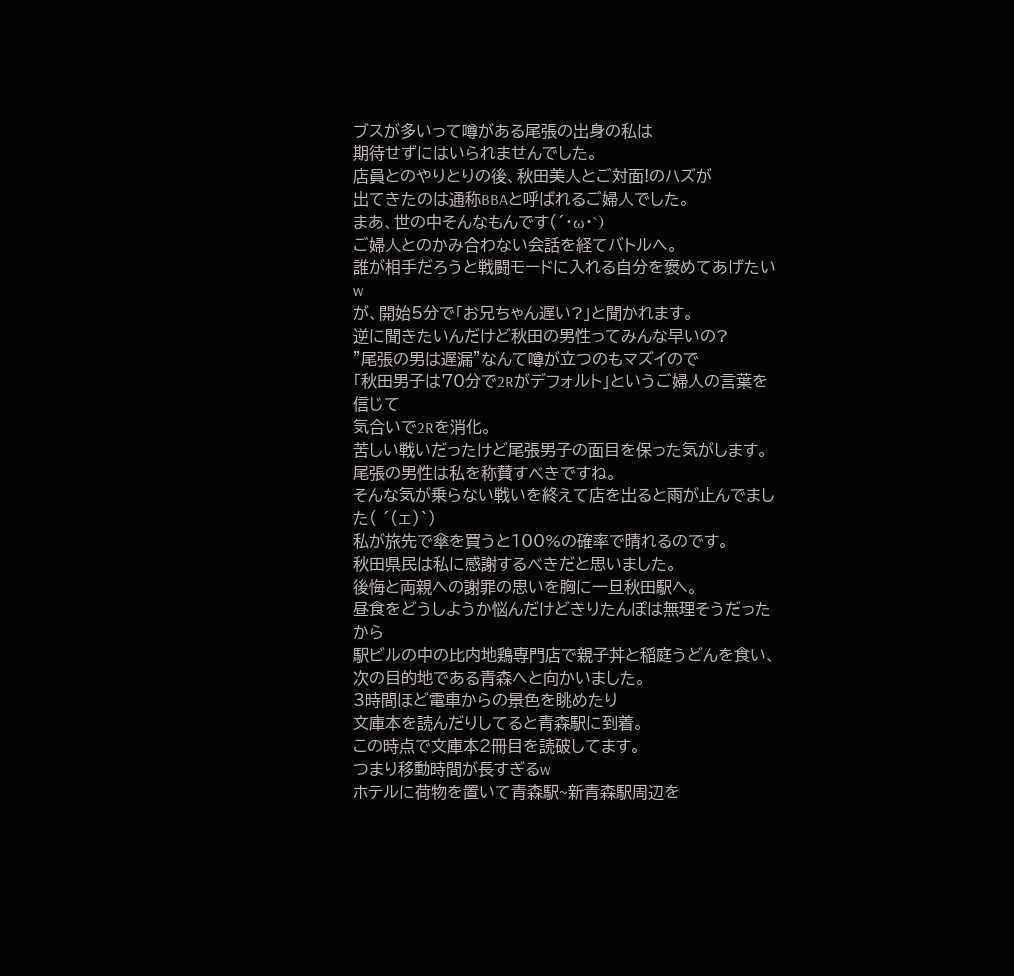ブスが多いって噂がある尾張の出身の私は
期待せずにはいられませんでした。
店員とのやりとりの後、秋田美人とご対面!のハズが
出てきたのは通称BBAと呼ばれるご婦人でした。
まあ、世の中そんなもんです(´・ω・`)
ご婦人とのかみ合わない会話を経てバトルへ。
誰が相手だろうと戦闘モードに入れる自分を褒めてあげたいw
が、開始5分で「お兄ちゃん遅い?」と聞かれます。
逆に聞きたいんだけど秋田の男性ってみんな早いの?
"尾張の男は遅漏"なんて噂が立つのもマズイので
「秋田男子は70分で2Rがデフォルト」というご婦人の言葉を信じて
気合いで2Rを消化。
苦しい戦いだったけど尾張男子の面目を保った気がします。
尾張の男性は私を称賛すべきですね。
そんな気が乗らない戦いを終えて店を出ると雨が止んでました( ´(ェ)`)
私が旅先で傘を買うと100%の確率で晴れるのです。
秋田県民は私に感謝するべきだと思いました。
後悔と両親への謝罪の思いを胸に一旦秋田駅へ。
昼食をどうしようか悩んだけどきりたんぽは無理そうだったから
駅ビルの中の比内地鶏専門店で親子丼と稲庭うどんを食い、
次の目的地である青森へと向かいました。
3時間ほど電車からの景色を眺めたり
文庫本を読んだりしてると青森駅に到着。
この時点で文庫本2冊目を読破してます。
つまり移動時間が長すぎるw
ホテルに荷物を置いて青森駅~新青森駅周辺を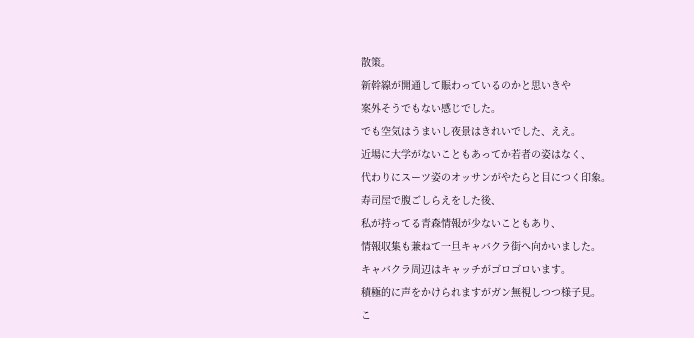散策。
新幹線が開通して賑わっているのかと思いきや
案外そうでもない感じでした。
でも空気はうまいし夜景はきれいでした、ええ。
近場に大学がないこともあってか若者の姿はなく、
代わりにスーツ姿のオッサンがやたらと目につく印象。
寿司屋で腹ごしらえをした後、
私が持ってる青森情報が少ないこともあり、
情報収集も兼ねて一旦キャバクラ街へ向かいました。
キャバクラ周辺はキャッチがゴロゴロいます。
積極的に声をかけられますがガン無視しつつ様子見。
こ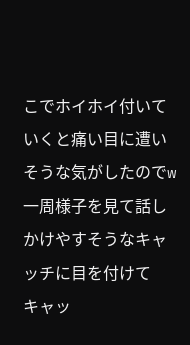こでホイホイ付いていくと痛い目に遭いそうな気がしたのでw
一周様子を見て話しかけやすそうなキャッチに目を付けて
キャッ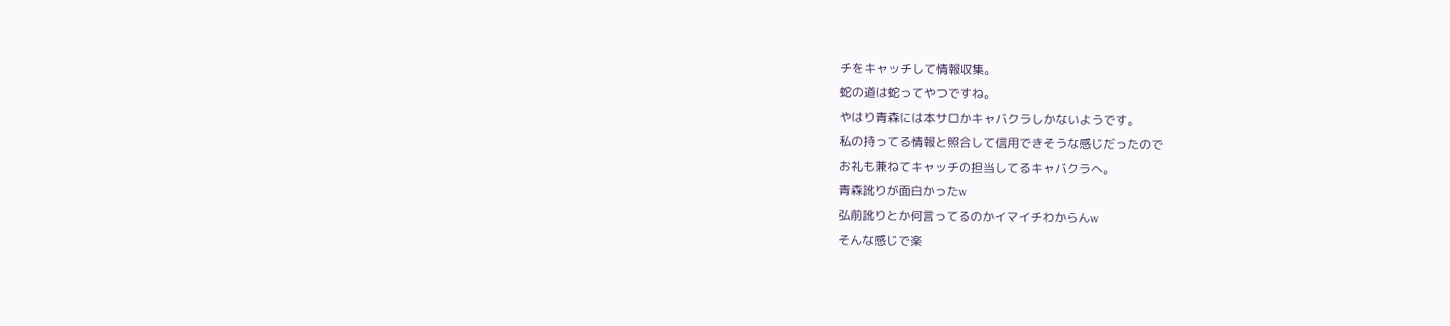チをキャッチして情報収集。
蛇の道は蛇ってやつですね。
やはり青森には本サロかキャバクラしかないようです。
私の持ってる情報と照合して信用できそうな感じだったので
お礼も兼ねてキャッチの担当してるキャバクラへ。
青森訛りが面白かったw
弘前訛りとか何言ってるのかイマイチわからんw
そんな感じで楽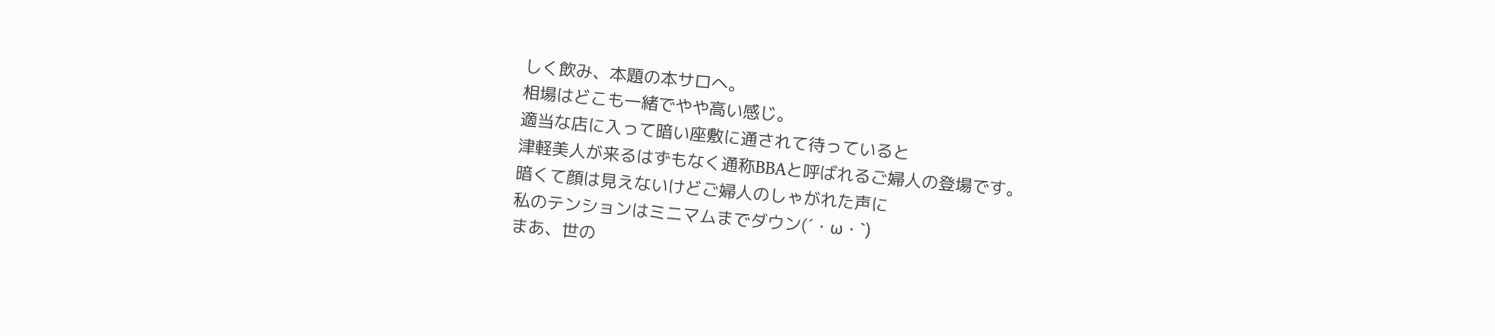しく飲み、本題の本サロへ。
相場はどこも一緒でやや高い感じ。
適当な店に入って暗い座敷に通されて待っていると
津軽美人が来るはずもなく通称BBAと呼ばれるご婦人の登場です。
暗くて顔は見えないけどご婦人のしゃがれた声に
私のテンションはミニマムまでダウン(´・ω・`)
まあ、世の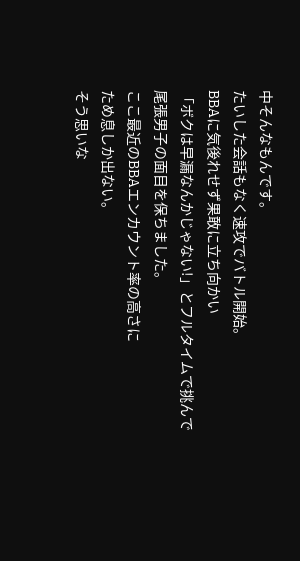中そんなもんです。
たいした会話もなく速攻でバトル開始。
BBAに気後れせず果敢に立ち向かい
「ボクは早漏なんかじゃない!」とフルタイムで挑んで
尾張男子の面目を保ちました。
ここ最近のBBAエンカウント率の高さに
ため息しか出ない。
そう思いな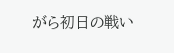がら初日の戦い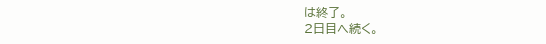は終了。
2日目へ続く。